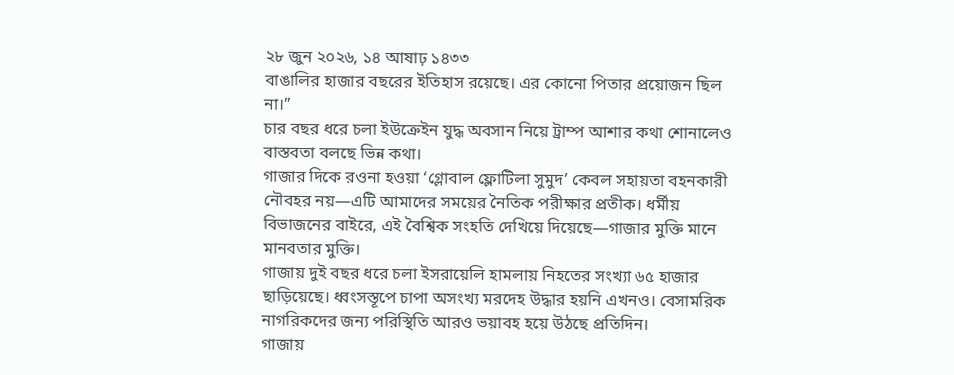২৮ জুন ২০২৬, ১৪ আষাঢ় ১৪৩৩
বাঙালির হাজার বছরের ইতিহাস রয়েছে। এর কোনো পিতার প্রয়োজন ছিল না।”
চার বছর ধরে চলা ইউক্রেইন যুদ্ধ অবসান নিয়ে ট্রাম্প আশার কথা শোনালেও বাস্তবতা বলছে ভিন্ন কথা।
গাজার দিকে রওনা হওয়া ‘গ্লোবাল ফ্লোটিলা সুমুদ’ কেবল সহায়তা বহনকারী নৌবহর নয়—এটি আমাদের সময়ের নৈতিক পরীক্ষার প্রতীক। ধর্মীয় বিভাজনের বাইরে, এই বৈশ্বিক সংহতি দেখিয়ে দিয়েছে—গাজার মুক্তি মানে মানবতার মুক্তি।
গাজায় দুই বছর ধরে চলা ইসরায়েলি হামলায় নিহতের সংখ্যা ৬৫ হাজার ছাড়িয়েছে। ধ্বংসস্তূপে চাপা অসংখ্য মরদেহ উদ্ধার হয়নি এখনও। বেসামরিক নাগরিকদের জন্য পরিস্থিতি আরও ভয়াবহ হয়ে উঠছে প্রতিদিন।
গাজায়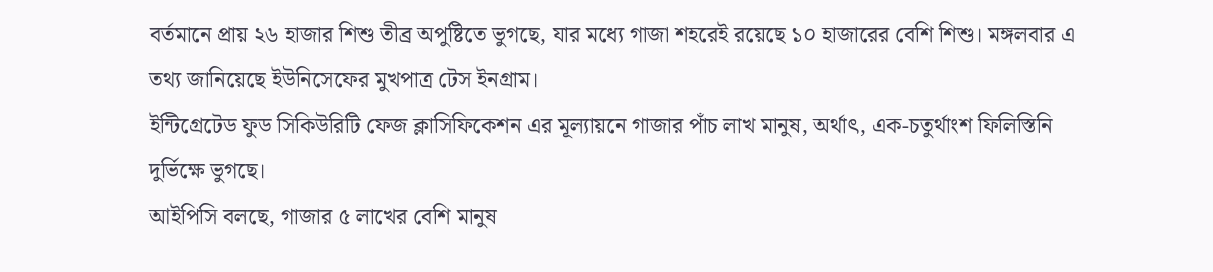বর্তমানে প্রায় ২৬ হাজার শিশু তীব্র অপুষ্টিতে ভুগছে, যার মধ্যে গাজা শহরেই রয়েছে ১০ হাজারের বেশি শিশু। মঙ্গলবার এ তথ্য জানিয়েছে ইউনিসেফের মুখপাত্র টেস ইনগ্রাম।
ইন্টিগ্রেটেড ফুড সিকিউরিটি ফেজ ক্লাসিফিকেশন এর মূল্যায়নে গাজার পাঁচ লাখ মানুষ, অর্থাৎ, এক-চতুর্থাংশ ফিলিস্তিনি দুর্ভিক্ষে ভুগছে।
আইপিসি বলছে, গাজার ৫ লাখের বেশি মানুষ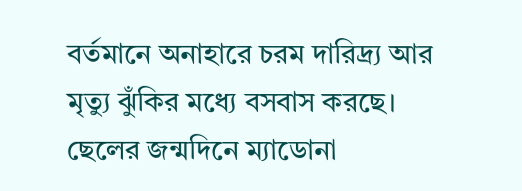বর্তমানে অনাহারে চরম দারিদ্র্য আর মৃত্যু ঝুঁকির মধ্যে বসবাস করছে।
ছেলের জন্মদিনে ম্যাডোনা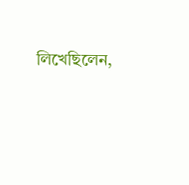লিখেছিলেন,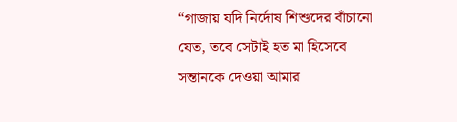“গাজায় যদি নির্দোষ শিশুদের বাঁচানো যেত, তবে সেটাই হত মা হিসেবে সন্তানকে দেওয়া আমার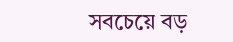সবচেয়ে বড়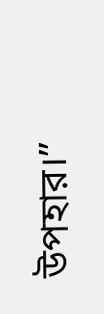উপহার।”